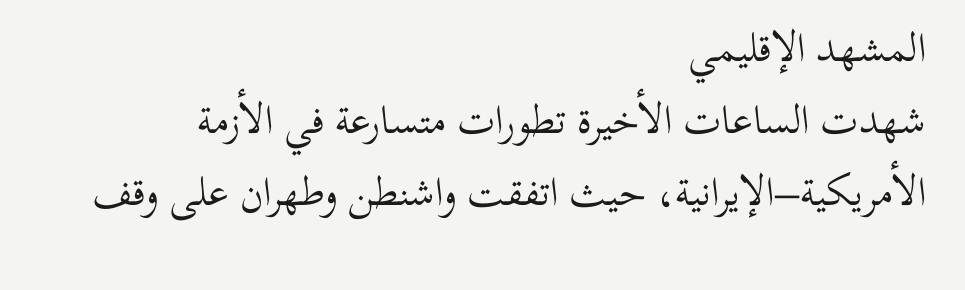المشهد الإقليمي
شهدت الساعات الأخيرة تطورات متسارعة في الأزمة الأمريكية–الإيرانية، حيث اتفقت واشنطن وطهران على وقف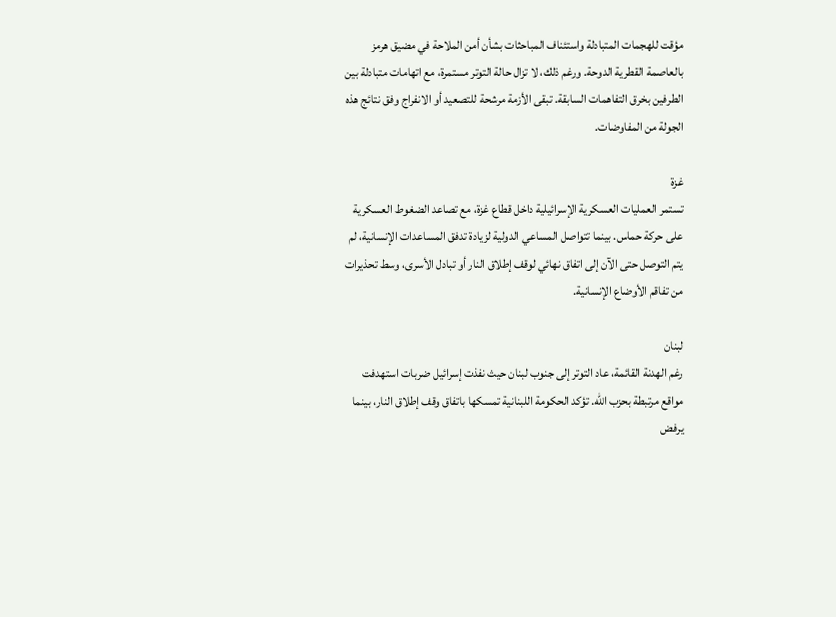مؤقت للهجمات المتبادلة واستئناف المباحثات بشأن أمن الملاحة في مضيق هرمز بالعاصمة القطرية الدوحة. ورغم ذلك، لا تزال حالة التوتر مستمرة، مع اتهامات متبادلة بين الطرفين بخرق التفاهمات السابقة. تبقى الأزمة مرشحة للتصعيد أو الانفراج وفق نتائج هذه الجولة من المفاوضات.

غزة
تستمر العمليات العسكرية الإسرائيلية داخل قطاع غزة، مع تصاعد الضغوط العسكرية على حركة حماس. بينما تتواصل المساعي الدولية لزيادة تدفق المساعدات الإنسانية، لم يتم التوصل حتى الآن إلى اتفاق نهائي لوقف إطلاق النار أو تبادل الأسرى، وسط تحذيرات من تفاقم الأوضاع الإنسانية.

لبنان
رغم الهدنة القائمة، عاد التوتر إلى جنوب لبنان حيث نفذت إسرائيل ضربات استهدفت مواقع مرتبطة بحزب الله. تؤكد الحكومة اللبنانية تمسكها باتفاق وقف إطلاق النار، بينما يرفض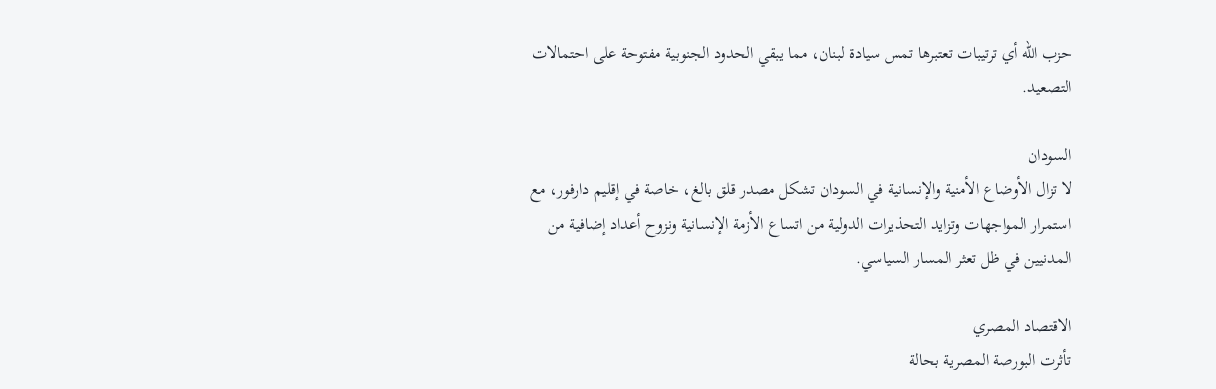حزب الله أي ترتيبات تعتبرها تمس سيادة لبنان، مما يبقي الحدود الجنوبية مفتوحة على احتمالات التصعيد.

السودان
لا تزال الأوضاع الأمنية والإنسانية في السودان تشكل مصدر قلق بالغ، خاصة في إقليم دارفور، مع استمرار المواجهات وتزايد التحذيرات الدولية من اتساع الأزمة الإنسانية ونزوح أعداد إضافية من المدنيين في ظل تعثر المسار السياسي.

الاقتصاد المصري
تأثرت البورصة المصرية بحالة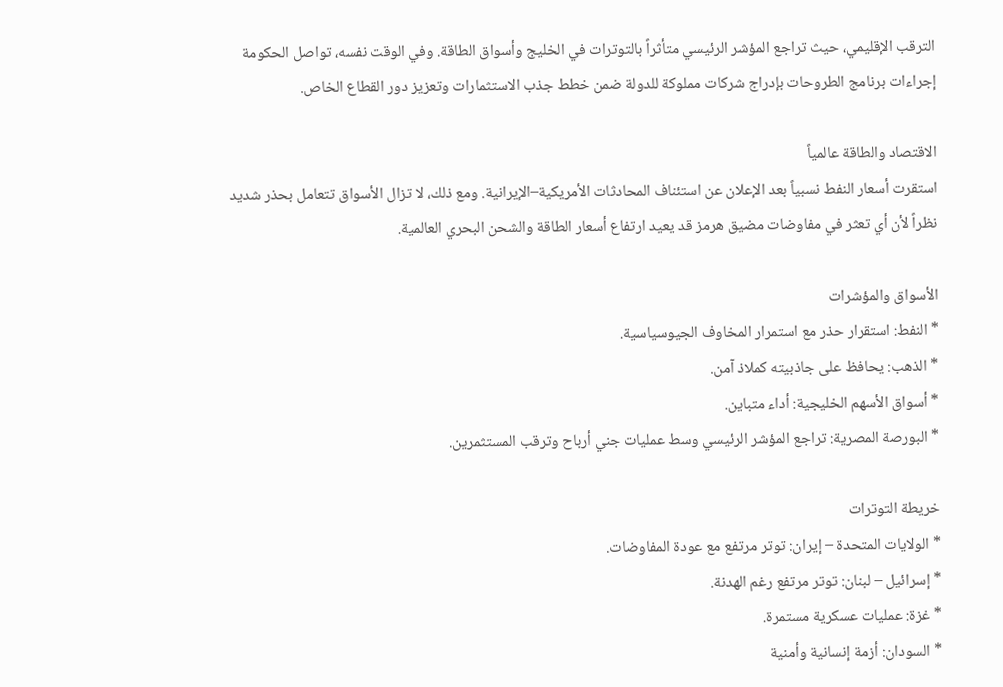الترقب الإقليمي، حيث تراجع المؤشر الرئيسي متأثراً بالتوترات في الخليج وأسواق الطاقة. وفي الوقت نفسه، تواصل الحكومة إجراءات برنامج الطروحات بإدراج شركات مملوكة للدولة ضمن خطط جذب الاستثمارات وتعزيز دور القطاع الخاص.

الاقتصاد والطاقة عالمياً
استقرت أسعار النفط نسبياً بعد الإعلان عن استئناف المحادثات الأمريكية–الإيرانية. ومع ذلك، لا تزال الأسواق تتعامل بحذر شديد نظراً لأن أي تعثر في مفاوضات مضيق هرمز قد يعيد ارتفاع أسعار الطاقة والشحن البحري العالمية.

الأسواق والمؤشرات
* النفط: استقرار حذر مع استمرار المخاوف الجيوسياسية.
* الذهب: يحافظ على جاذبيته كملاذ آمن.
* أسواق الأسهم الخليجية: أداء متباين.
* البورصة المصرية: تراجع المؤشر الرئيسي وسط عمليات جني أرباح وترقب المستثمرين.

خريطة التوترات
* الولايات المتحدة – إيران: توتر مرتفع مع عودة المفاوضات.
* إسرائيل – لبنان: توتر مرتفع رغم الهدنة.
* غزة: عمليات عسكرية مستمرة.
* السودان: أزمة إنسانية وأمنية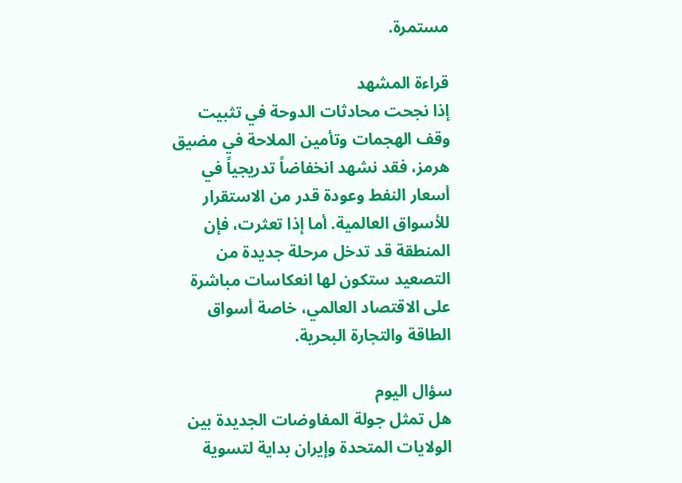مستمرة.

قراءة المشهد
إذا نجحت محادثات الدوحة في تثبيت وقف الهجمات وتأمين الملاحة في مضيق هرمز، فقد نشهد انخفاضاً تدريجياً في أسعار النفط وعودة قدر من الاستقرار للأسواق العالمية. أما إذا تعثرت، فإن المنطقة قد تدخل مرحلة جديدة من التصعيد ستكون لها انعكاسات مباشرة على الاقتصاد العالمي، خاصة أسواق الطاقة والتجارة البحرية.

سؤال اليوم
هل تمثل جولة المفاوضات الجديدة بين الولايات المتحدة وإيران بداية لتسوية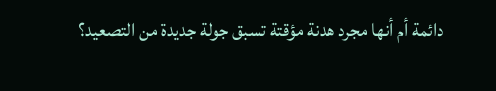دائمة أم أنها مجرد هدنة مؤقتة تسبق جولة جديدة من التصعيد؟